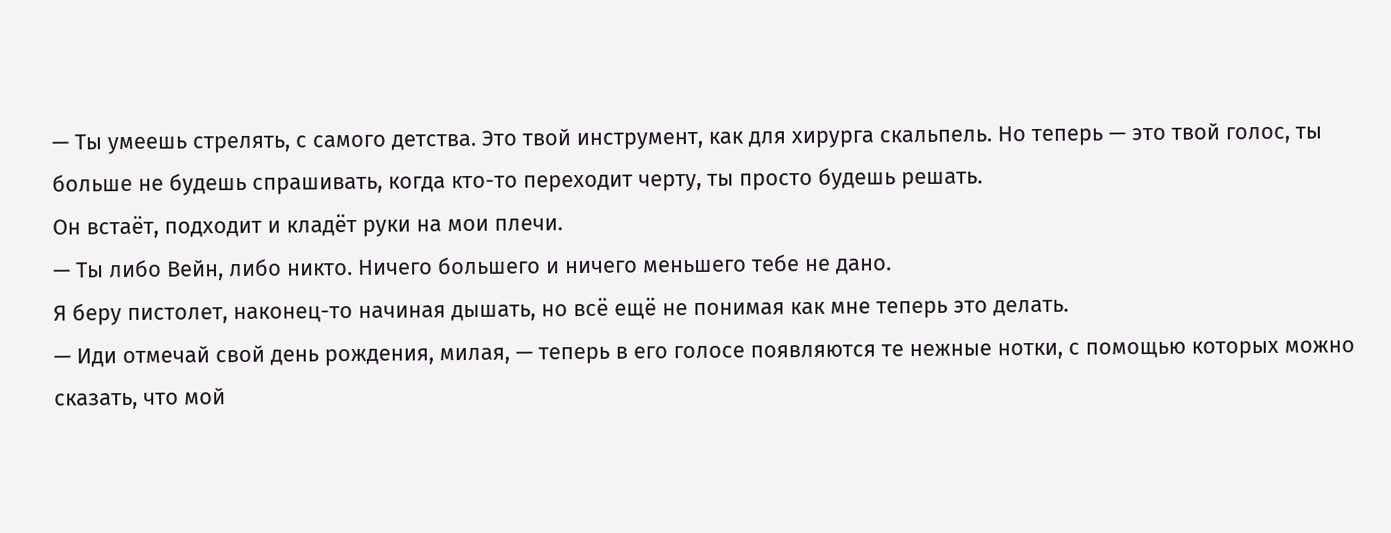— Ты умеешь стрелять, с самого детства. Это твой инструмент, как для хирурга скальпель. Но теперь — это твой голос, ты больше не будешь спрашивать, когда кто-то переходит черту, ты просто будешь решать.
Он встаёт, подходит и кладёт руки на мои плечи.
— Ты либо Вейн, либо никто. Ничего большего и ничего меньшего тебе не дано.
Я беру пистолет, наконец-то начиная дышать, но всё ещё не понимая как мне теперь это делать.
— Иди отмечай свой день рождения, милая, — теперь в его голосе появляются те нежные нотки, с помощью которых можно сказать, что мой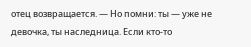отец возвращается. — Но помни: ты — уже не девочка, ты наследница. Если кто-то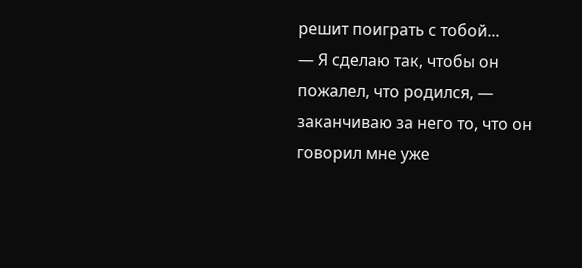решит поиграть с тобой...
— Я сделаю так, чтобы он пожалел, что родился, — заканчиваю за него то, что он говорил мне уже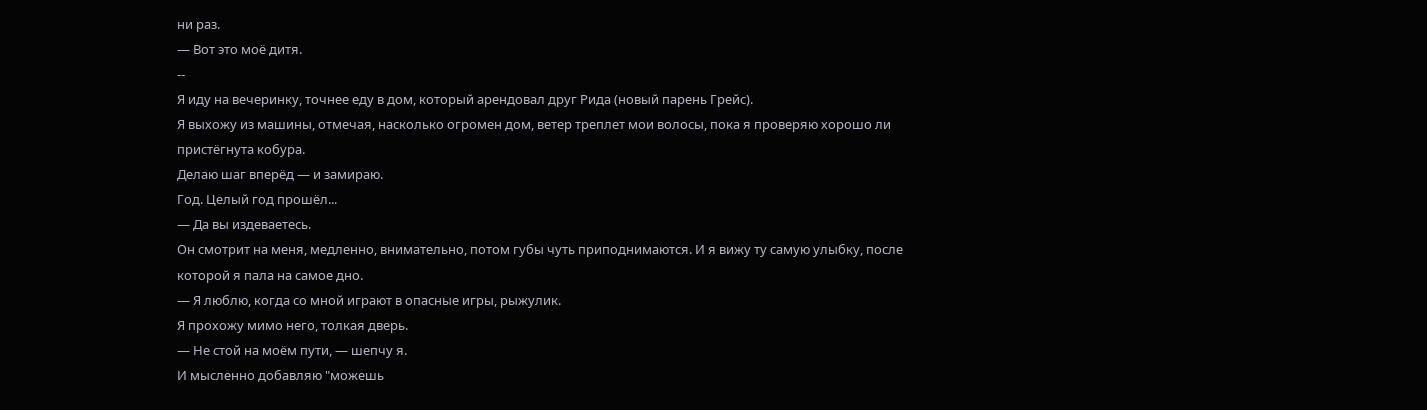ни раз.
— Вот это моё дитя.
--
Я иду на вечеринку, точнее еду в дом, который арендовал друг Рида (новый парень Грейс).
Я выхожу из машины, отмечая, насколько огромен дом, ветер треплет мои волосы, пока я проверяю хорошо ли пристёгнута кобура.
Делаю шаг вперёд — и замираю.
Год. Целый год прошёл...
— Да вы издеваетесь.
Он смотрит на меня, медленно, внимательно, потом губы чуть приподнимаются. И я вижу ту самую улыбку, после которой я пала на самое дно.
— Я люблю, когда со мной играют в опасные игры, рыжулик.
Я прохожу мимо него, толкая дверь.
— Не стой на моём пути, — шепчу я.
И мысленно добавляю "можешь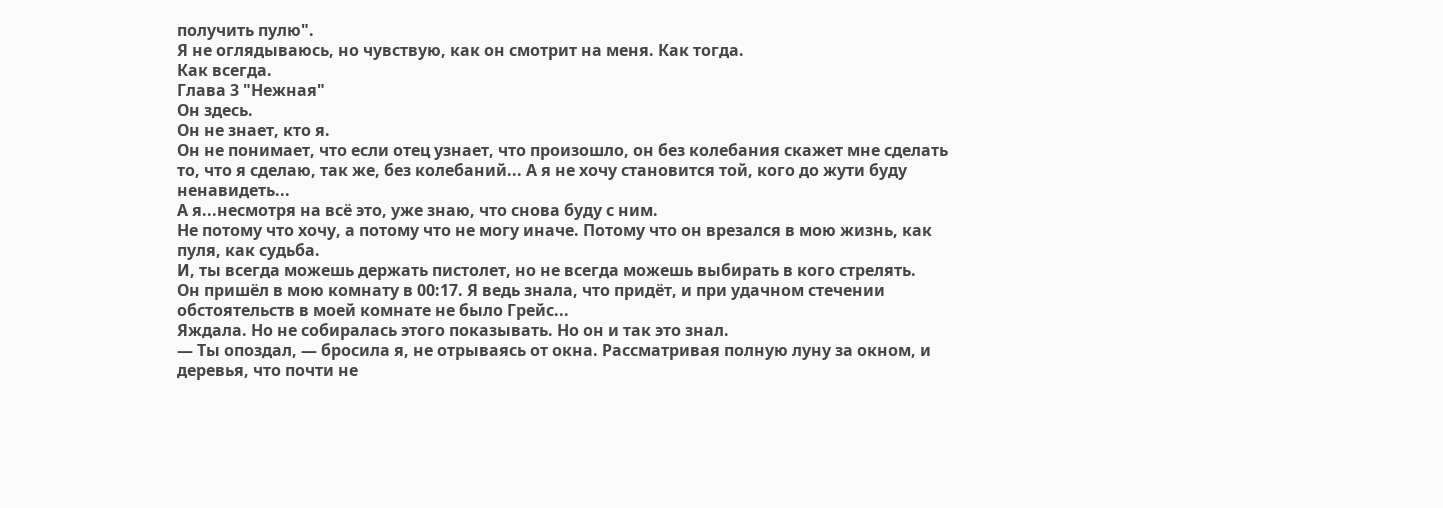получить пулю".
Я не оглядываюсь, но чувствую, как он смотрит на меня. Как тогда.
Как всегда.
Глава 3 "Нежная"
Он здесь.
Он не знает, кто я.
Он не понимает, что если отец узнает, что произошло, он без колебания скажет мне сделать то, что я сделаю, так же, без колебаний... А я не хочу становится той, кого до жути буду ненавидеть...
А я...несмотря на всё это, уже знаю, что снова буду с ним.
Не потому что хочу, а потому что не могу иначе. Потому что он врезался в мою жизнь, как пуля, как судьба.
И, ты всегда можешь держать пистолет, но не всегда можешь выбирать в кого стрелять.
Он пришёл в мою комнату в 00:17. Я ведь знала, что придёт, и при удачном стечении обстоятельств в моей комнате не было Грейс...
Яждала. Но не собиралась этого показывать. Но он и так это знал.
— Ты опоздал, — бросила я, не отрываясь от окна. Рассматривая полную луну за окном, и деревья, что почти не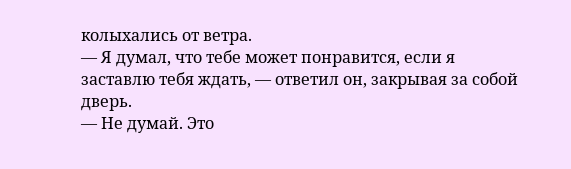колыхались от ветра.
— Я думал, что тебе может понравится, если я заставлю тебя ждать, — ответил он, закрывая за собой дверь.
— Не думай. Это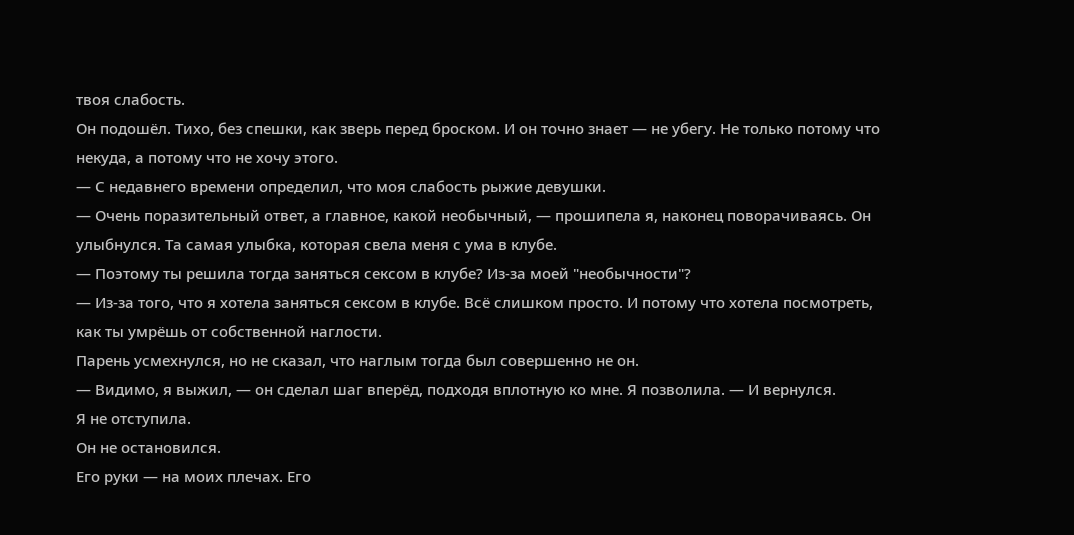твоя слабость.
Он подошёл. Тихо, без спешки, как зверь перед броском. И он точно знает — не убегу. Не только потому что некуда, а потому что не хочу этого.
— С недавнего времени определил, что моя слабость рыжие девушки.
— Очень поразительный ответ, а главное, какой необычный, — прошипела я, наконец поворачиваясь. Он улыбнулся. Та самая улыбка, которая свела меня с ума в клубе.
— Поэтому ты решила тогда заняться сексом в клубе? Из-за моей "необычности"?
— Из-за того, что я хотела заняться сексом в клубе. Всё слишком просто. И потому что хотела посмотреть, как ты умрёшь от собственной наглости.
Парень усмехнулся, но не сказал, что наглым тогда был совершенно не он.
— Видимо, я выжил, — он сделал шаг вперёд, подходя вплотную ко мне. Я позволила. — И вернулся.
Я не отступила.
Он не остановился.
Его руки — на моих плечах. Его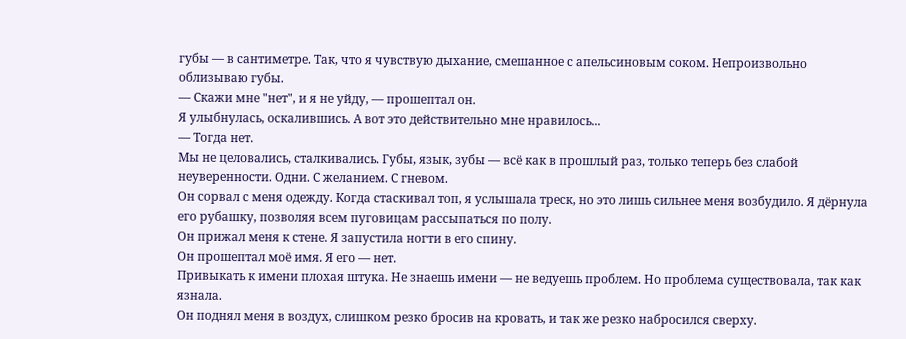губы — в сантиметре. Так, что я чувствую дыхание, смешанное с апельсиновым соком. Непроизвольно облизываю губы.
— Скажи мне "нет", и я не уйду, — прошептал он.
Я улыбнулась, оскалившись. А вот это действительно мне нравилось...
— Тогда нет.
Мы не целовались, сталкивались. Губы, язык, зубы — всё как в прошлый раз, только теперь без слабой неуверенности. Одни. С желанием. С гневом.
Он сорвал с меня одежду. Когда стаскивал топ, я услышала треск, но это лишь сильнее меня возбудило. Я дёрнула его рубашку, позволяя всем пуговицам рассыпаться по полу.
Он прижал меня к стене. Я запустила ногти в его спину.
Он прошептал моё имя. Я его — нет.
Привыкать к имени плохая штука. Не знаешь имени — не ведуешь проблем. Но проблема существовала, так как язнала.
Он поднял меня в воздух, слишком резко бросив на кровать, и так же резко набросился сверху.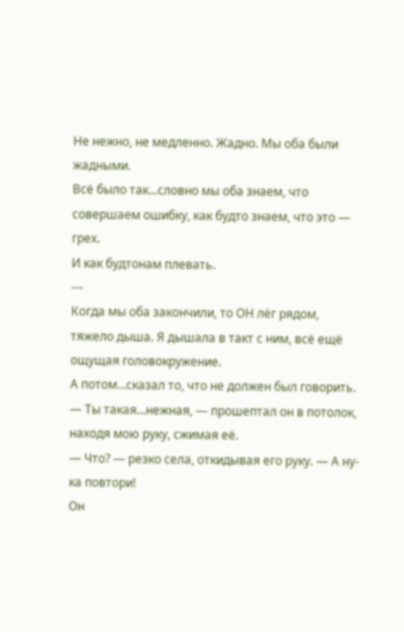Не нежно, не медленно. Жадно. Мы оба были жадными.
Всё было так...словно мы оба знаем, что совершаем ошибку, как будто знаем, что это — грех.
И как будтонам плевать.
---
Когда мы оба закончили, то ОН лёг рядом, тяжело дыша. Я дышала в такт с ним, всё ещё ощущая головокружение.
А потом...сказал то, что не должен был говорить.
— Ты такая...нежная, — прошептал он в потолок, находя мою руку, сжимая её.
— Что? — резко села, откидывая его руку. — А ну-ка повтори!
Он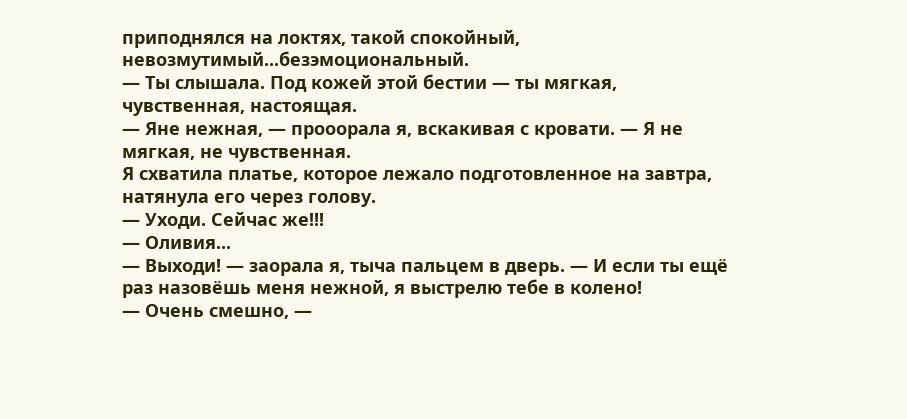приподнялся на локтях, такой спокойный, невозмутимый...безэмоциональный.
— Ты слышала. Под кожей этой бестии — ты мягкая, чувственная, настоящая.
— Яне нежная, — прооорала я, вскакивая с кровати. — Я не мягкая, не чувственная.
Я схватила платье, которое лежало подготовленное на завтра, натянула его через голову.
— Уходи. Сейчас же!!!
— Оливия...
— Выходи! — заорала я, тыча пальцем в дверь. — И если ты ещё раз назовёшь меня нежной, я выстрелю тебе в колено!
— Очень смешно, —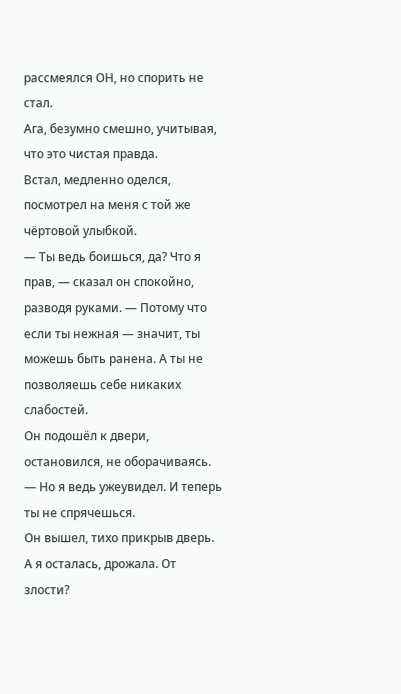рассмеялся ОН, но спорить не стал.
Ага, безумно смешно, учитывая, что это чистая правда.
Встал, медленно оделся, посмотрел на меня с той же чёртовой улыбкой.
— Ты ведь боишься, да? Что я прав, — сказал он спокойно, разводя руками. — Потому что если ты нежная — значит, ты можешь быть ранена. А ты не позволяешь себе никаких слабостей.
Он подошёл к двери, остановился, не оборачиваясь.
— Но я ведь ужеувидел. И теперь ты не спрячешься.
Он вышел, тихо прикрыв дверь.
А я осталась, дрожала. От злости?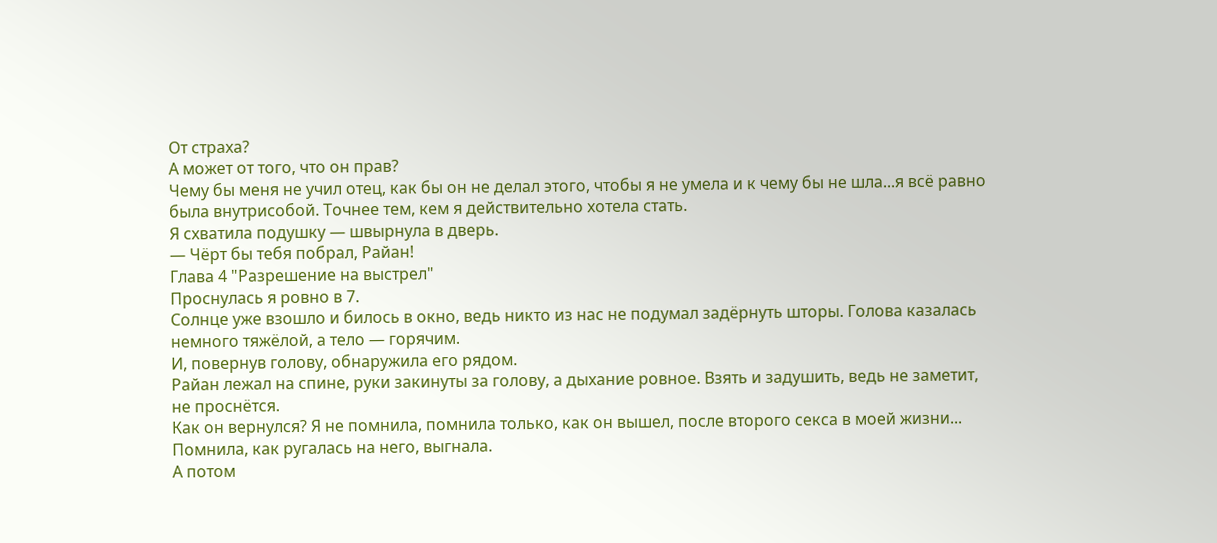От страха?
А может от того, что он прав?
Чему бы меня не учил отец, как бы он не делал этого, чтобы я не умела и к чему бы не шла...я всё равно была внутрисобой. Точнее тем, кем я действительно хотела стать.
Я схватила подушку — швырнула в дверь.
— Чёрт бы тебя побрал, Райан!
Глава 4 "Разрешение на выстрел"
Проснулась я ровно в 7.
Солнце уже взошло и билось в окно, ведь никто из нас не подумал задёрнуть шторы. Голова казалась немного тяжёлой, а тело — горячим.
И, повернув голову, обнаружила его рядом.
Райан лежал на спине, руки закинуты за голову, а дыхание ровное. Взять и задушить, ведь не заметит, не проснётся.
Как он вернулся? Я не помнила, помнила только, как он вышел, после второго секса в моей жизни...
Помнила, как ругалась на него, выгнала.
А потом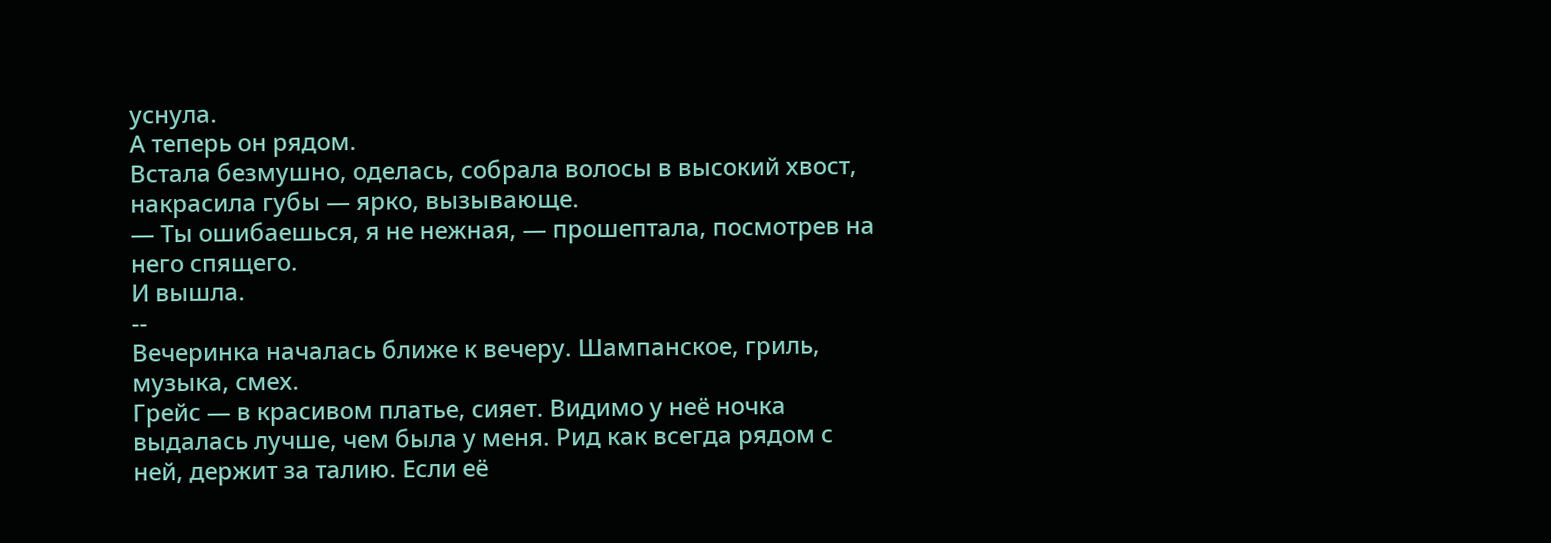уснула.
А теперь он рядом.
Встала безмушно, оделась, собрала волосы в высокий хвост, накрасила губы — ярко, вызывающе.
— Ты ошибаешься, я не нежная, — прошептала, посмотрев на него спящего.
И вышла.
--
Вечеринка началась ближе к вечеру. Шампанское, гриль, музыка, смех.
Грейс — в красивом платье, сияет. Видимо у неё ночка выдалась лучше, чем была у меня. Рид как всегда рядом с ней, держит за талию. Если её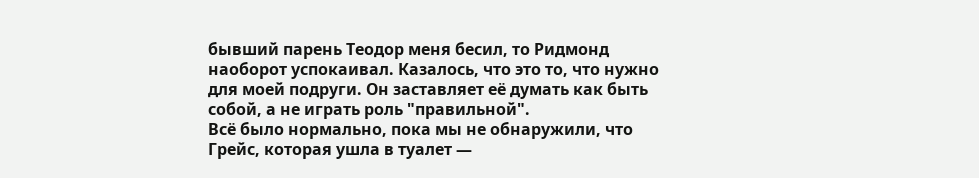бывший парень Теодор меня бесил, то Ридмонд наоборот успокаивал. Казалось, что это то, что нужно для моей подруги. Он заставляет её думать как быть собой, а не играть роль "правильной".
Всё было нормально, пока мы не обнаружили, что Грейс, которая ушла в туалет —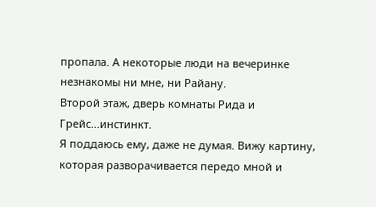пропала. А некоторые люди на вечеринке незнакомы ни мне, ни Райану.
Второй этаж, дверь комнаты Рида и Грейс...инстинкт.
Я поддаюсь ему, даже не думая. Вижу картину, которая разворачивается передо мной и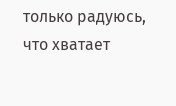только радуюсь, что хватает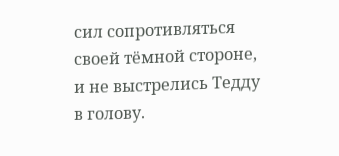сил сопротивляться своей тёмной стороне, и не выстрелись Тедду в голову.